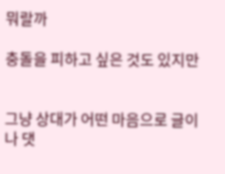뭐랄까

충돌을 피하고 싶은 것도 있지만


그냥 상대가 어떤 마음으로 글이나 댓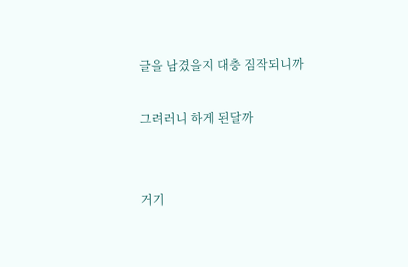글을 남겼을지 대충 짐작되니까

그려러니 하게 된달까


거기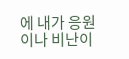에 내가 응원이나 비난이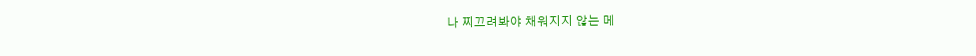나 찌끄려봐야 채워지지 않는 메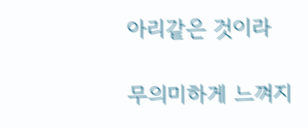아리같은 것이라

무의미하게 느껴지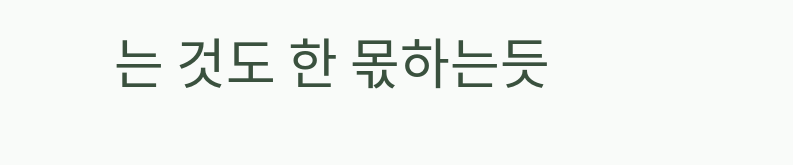는 것도 한 몫하는듯